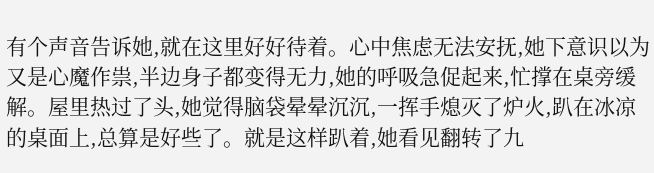有个声音告诉她,就在这里好好待着。心中焦虑无法安抚,她下意识以为又是心魔作祟,半边身子都变得无力,她的呼吸急促起来,忙撑在桌旁缓解。屋里热过了头,她觉得脑袋晕晕沉沉,一挥手熄灭了炉火,趴在冰凉的桌面上,总算是好些了。就是这样趴着,她看见翻转了九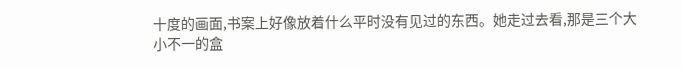十度的画面,书案上好像放着什么平时没有见过的东西。她走过去看,那是三个大小不一的盒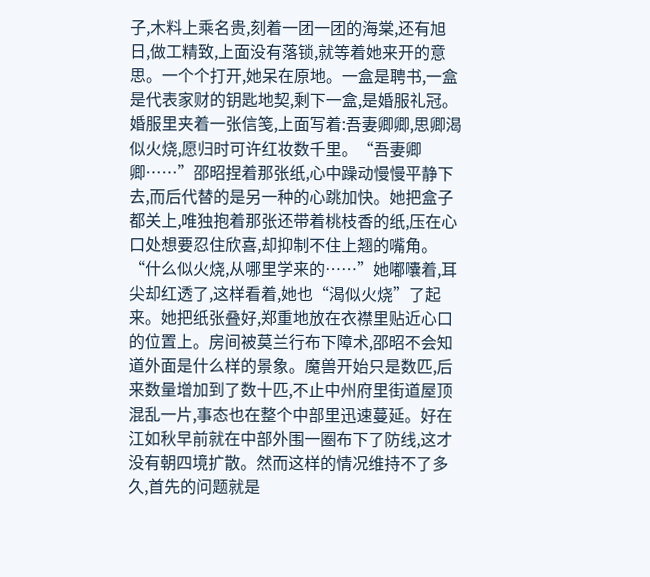子,木料上乘名贵,刻着一团一团的海棠,还有旭日,做工精致,上面没有落锁,就等着她来开的意思。一个个打开,她呆在原地。一盒是聘书,一盒是代表家财的钥匙地契,剩下一盒,是婚服礼冠。婚服里夹着一张信笺,上面写着:吾妻卿卿,思卿渴似火烧,愿归时可许红妆数千里。“吾妻卿卿……”邵昭捏着那张纸,心中躁动慢慢平静下去,而后代替的是另一种的心跳加快。她把盒子都关上,唯独抱着那张还带着桃枝香的纸,压在心口处想要忍住欣喜,却抑制不住上翘的嘴角。“什么似火烧,从哪里学来的……”她嘟囔着,耳尖却红透了,这样看着,她也“渴似火烧”了起来。她把纸张叠好,郑重地放在衣襟里贴近心口的位置上。房间被莫兰行布下障术,邵昭不会知道外面是什么样的景象。魔兽开始只是数匹,后来数量增加到了数十匹,不止中州府里街道屋顶混乱一片,事态也在整个中部里迅速蔓延。好在江如秋早前就在中部外围一圈布下了防线,这才没有朝四境扩散。然而这样的情况维持不了多久,首先的问题就是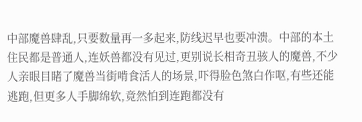中部魔兽肆乱,只要数量再一多起来,防线迟早也要冲溃。中部的本土住民都是普通人,连妖兽都没有见过,更别说长相奇丑骇人的魔兽,不少人亲眼目睹了魔兽当街啃食活人的场景,吓得脸色煞白作呕,有些还能逃跑,但更多人手脚绵软,竟然怕到连跑都没有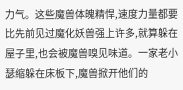力气。这些魔兽体魄精悍,速度力量都要比先前见过魔化妖兽强上许多,就算躲在屋子里,也会被魔兽嗅见味道。一家老小瑟缩躲在床板下,魔兽掀开他们的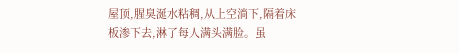屋顶,腥臭涎水粘稠,从上空淌下,隔着床板渗下去,淋了每人满头满脸。虽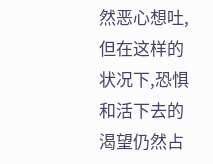然恶心想吐,但在这样的状况下,恐惧和活下去的渴望仍然占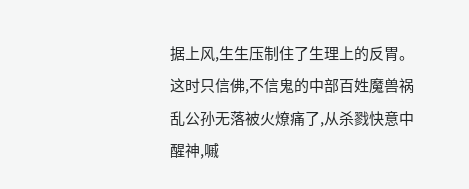据上风,生生压制住了生理上的反胃。这时只信佛,不信鬼的中部百姓魔兽祸乱公孙无落被火燎痛了,从杀戮快意中醒神,嘁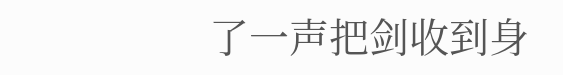了一声把剑收到身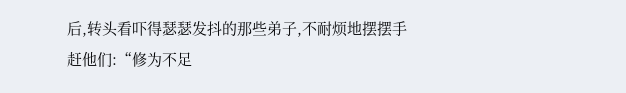后,转头看吓得瑟瑟发抖的那些弟子,不耐烦地摆摆手赶他们:“修为不足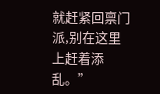就赶紧回禀门派,别在这里上赶着添乱。”